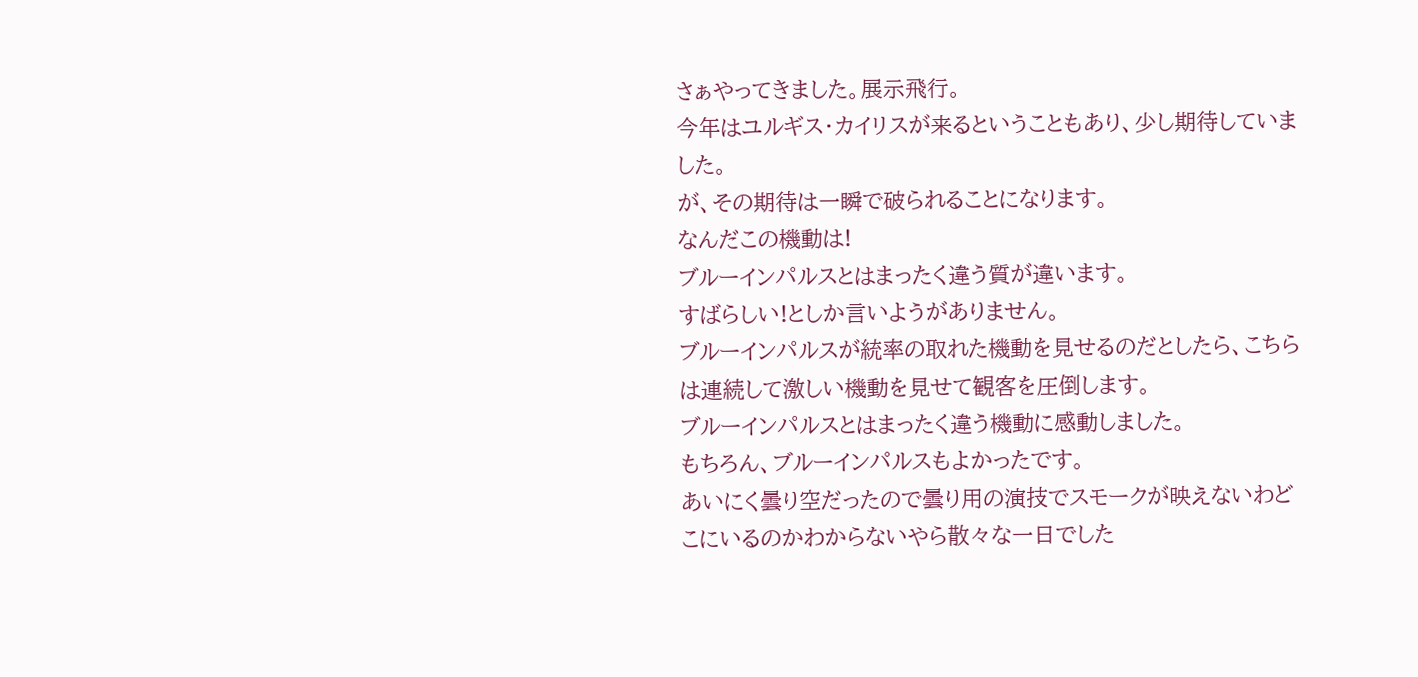さぁやってきました。展示飛行。
今年はユルギス・カイリスが来るということもあり、少し期待していました。
が、その期待は一瞬で破られることになります。
なんだこの機動は!
ブルーインパルスとはまったく違う質が違います。
すばらしい!としか言いようがありません。
ブルーインパルスが統率の取れた機動を見せるのだとしたら、こちらは連続して激しい機動を見せて観客を圧倒します。
ブルーインパルスとはまったく違う機動に感動しました。
もちろん、ブルーインパルスもよかったです。
あいにく曇り空だったので曇り用の演技でスモークが映えないわどこにいるのかわからないやら散々な一日でした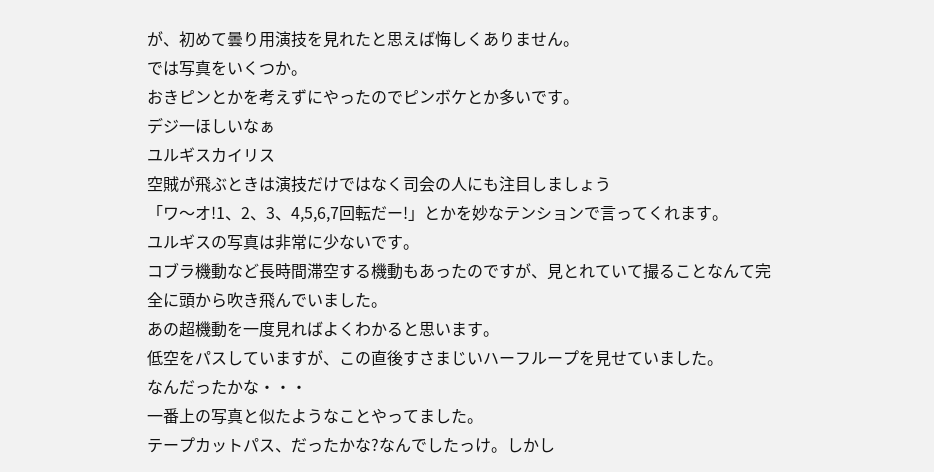が、初めて曇り用演技を見れたと思えば悔しくありません。
では写真をいくつか。
おきピンとかを考えずにやったのでピンボケとか多いです。
デジ一ほしいなぁ
ユルギスカイリス
空賊が飛ぶときは演技だけではなく司会の人にも注目しましょう
「ワ〜オ!1、2、3、4,5,6,7回転だー!」とかを妙なテンションで言ってくれます。
ユルギスの写真は非常に少ないです。
コブラ機動など長時間滞空する機動もあったのですが、見とれていて撮ることなんて完全に頭から吹き飛んでいました。
あの超機動を一度見ればよくわかると思います。
低空をパスしていますが、この直後すさまじいハーフループを見せていました。
なんだったかな・・・
一番上の写真と似たようなことやってました。
テープカットパス、だったかな?なんでしたっけ。しかし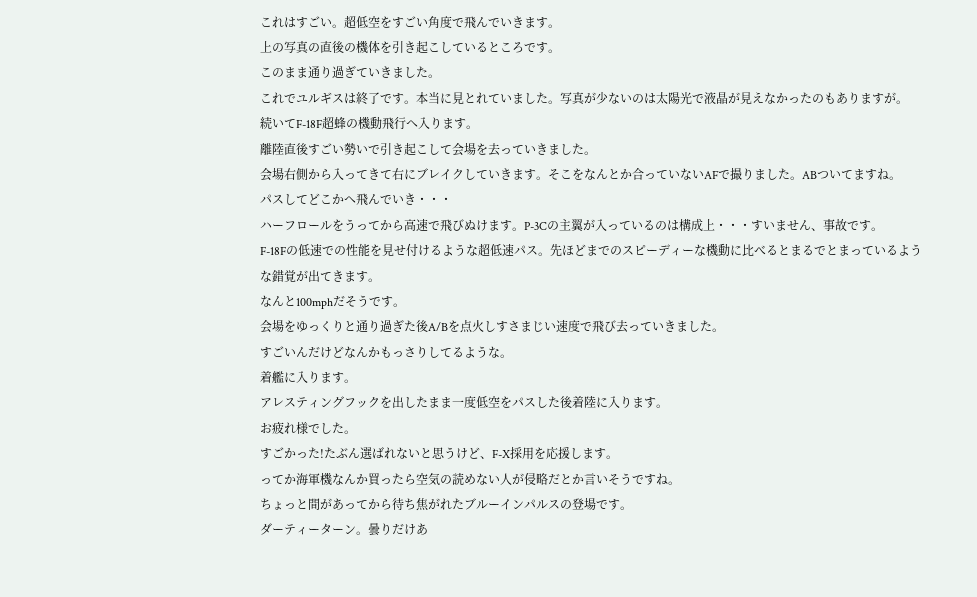これはすごい。超低空をすごい角度で飛んでいきます。
上の写真の直後の機体を引き起こしているところです。
このまま通り過ぎていきました。
これでユルギスは終了です。本当に見とれていました。写真が少ないのは太陽光で液晶が見えなかったのもありますが。
続いてF-18F超蜂の機動飛行へ入ります。
離陸直後すごい勢いで引き起こして会場を去っていきました。
会場右側から入ってきて右にブレイクしていきます。そこをなんとか合っていないAFで撮りました。ABついてますね。
パスしてどこかへ飛んでいき・・・
ハーフロールをうってから高速で飛びぬけます。P-3Cの主翼が入っているのは構成上・・・すいません、事故です。
F-18Fの低速での性能を見せ付けるような超低速パス。先ほどまでのスピーディーな機動に比べるとまるでとまっているような錯覚が出てきます。
なんと100mphだそうです。
会場をゆっくりと通り過ぎた後A/Bを点火しすさまじい速度で飛び去っていきました。
すごいんだけどなんかもっさりしてるような。
着艦に入ります。
アレスティングフックを出したまま一度低空をパスした後着陸に入ります。
お疲れ様でした。
すごかった!たぶん選ばれないと思うけど、F-X採用を応援します。
ってか海軍機なんか買ったら空気の読めない人が侵略だとか言いそうですね。
ちょっと間があってから待ち焦がれたブルーインパルスの登場です。
ダーティーターン。曇りだけあ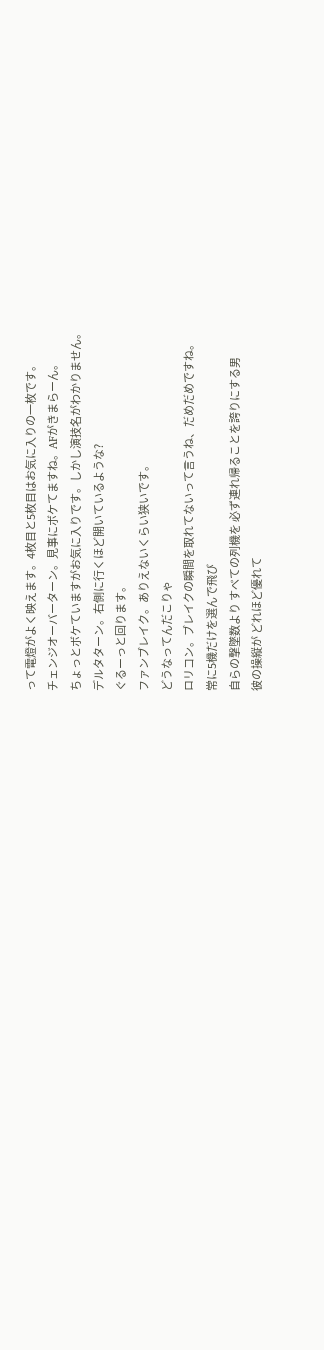って電燈がよく映えます。4枚目と5枚目はお気に入りの一枚です。
チェンジオーバーターン。見事にボケてますね。AFがきまらーん。
ちょっとボケていますがお気に入りです。しかし演技名がわかりません。
デルタターン。右側に行くほど開いているような?
ぐるーっと回ります。
ファンブレイク。ありえないくらい狭いです。
どうなってんだこりゃ
ロリコン。ブレイクの瞬間を取れてないって言うね、だめだめですね。
常に5機だけを選んで飛び
自らの撃墜数より すべての列機を 必ず連れ帰ることを誇りにする男
彼の操縦が どれほど優れて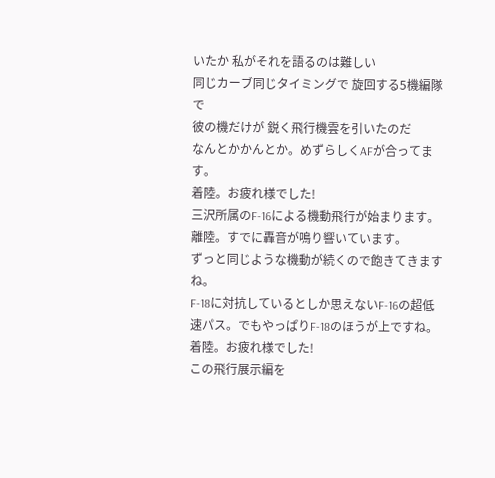いたか 私がそれを語るのは難しい
同じカーブ同じタイミングで 旋回する5機編隊で
彼の機だけが 鋭く飛行機雲を引いたのだ
なんとかかんとか。めずらしくAFが合ってます。
着陸。お疲れ様でした!
三沢所属のF-16による機動飛行が始まります。
離陸。すでに轟音が鳴り響いています。
ずっと同じような機動が続くので飽きてきますね。
F-18に対抗しているとしか思えないF-16の超低速パス。でもやっぱりF-18のほうが上ですね。
着陸。お疲れ様でした!
この飛行展示編を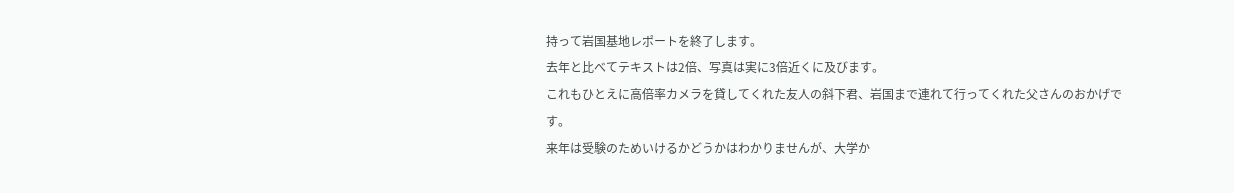持って岩国基地レポートを終了します。
去年と比べてテキストは2倍、写真は実に3倍近くに及びます。
これもひとえに高倍率カメラを貸してくれた友人の斜下君、岩国まで連れて行ってくれた父さんのおかげです。
来年は受験のためいけるかどうかはわかりませんが、大学か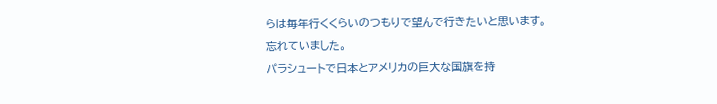らは毎年行くくらいのつもりで望んで行きたいと思います。
忘れていました。
パラシュートで日本とアメリカの巨大な国旗を持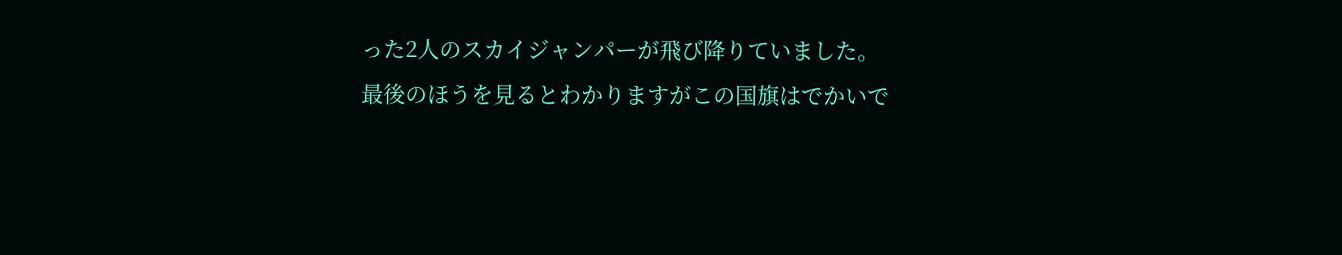った2人のスカイジャンパーが飛び降りていました。
最後のほうを見るとわかりますがこの国旗はでかいで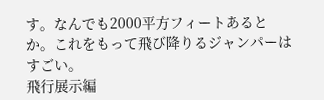す。なんでも2000平方フィートあるとか。これをもって飛び降りるジャンパーはすごい。
飛行展示編